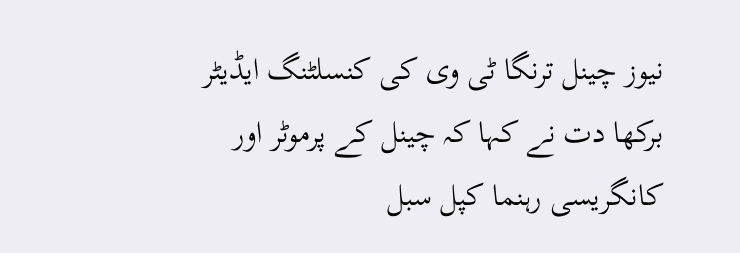نیوز چینل ترنگا ٹی وی کی کنسلٹنگ ایڈیٹر برکھا دت نے کہا کہ چینل کے پرموٹر اور کانگریسی رہنما کپل سبل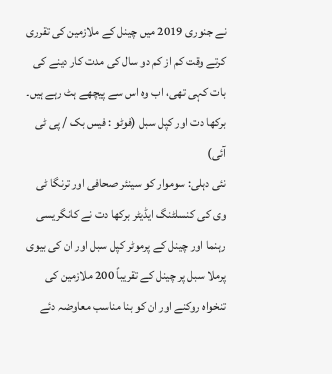نے جنوری 2019 میں چینل کے ملازمین کی تقرری کرتے وقت کم از کم دو سال کی مدت کار دینے کی بات کہی تھی، اب وہ اس سے پیچھے ہٹ رہے ہیں۔
برکھا دت اور کپل سبل (فوٹو : فیس بک / پی ٹی آئی)
نئی دہلی: سوموار کو سینئر صحافی اور ترنگا ٹی وی کی کنسلٹنگ ایڈیٹر برکھا دت نے کانگریسی رہنما اور چینل کے پرموٹر کپل سبل اور ان کی بیوی پرملا سبل پر چینل کے تقریباً 200 ملازمین کی تنخواہ روکنے اور ان کو بنا مناسب معاوضہ دئے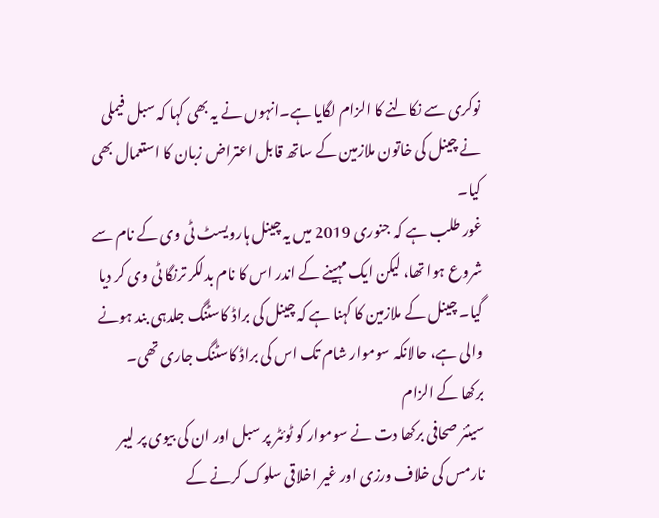نوکری سے نکالنے کا الزام لگایا ہے۔انہوں نے یہ بھی کہا کہ سبل فیملی نے چینل کی خاتون ملازمین کے ساتھ قابل اعتراض زبان کا استعمال بھی کیا۔
غور طلب ہے کہ جنوری 2019 میں یہ چینل ہارویسٹ ٹی وی کے نام سے شروع ہوا تھا، لیکن ایک مہینے کے اندر اس کا نام بدلکر ترنگا ٹی وی کر دیا گیا۔ چینل کے ملازمین کا کہنا ہے کہ چینل کی براڈ کاسٹنگ جلدہی بند ہونے والی ہے، حالانکہ سوموار شام تک اس کی براڈ کاسٹنگ جاری تھی۔
برکھا کے الزام
سینئر صحافی برکھا دت نے سوموار کو ٹوئٹر پر سبل اور ان کی بیوی پر لیبر نارمس کی خلاف ورزی اور غیر اخلاقی سلوک کرنے کے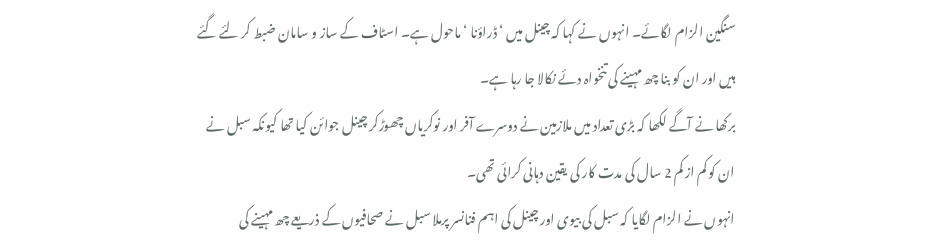سنگین الزام لگائے۔ انہوں نے کہا کہ چینل میں ‘ ڈراؤنا ‘ ماحول ہے۔ اسٹاف کے ساز و سامان ضبط کر لئے گئے ہیں اور ان کو بنا چھ مہینے کی تنخواہ دئے نکالا جا رہا ہے۔
برکھا نے آگے لکھا کہ بڑی تعداد میں ملازمین نے دوسرے آفر اور نوکریاں چھوڑکر چینل جوائن کیا تھا کیونکہ سبل نے ان کو کم از کم 2 سال کی مدت کار کی یقین دہانی کرائی تھی۔
انہوں نے الزام لگایا کہ سبل کی بیوی اور چینل کی اہم فنانسر پرملا سبل نے صحافیوں کے ذریعے چھ مہینے کی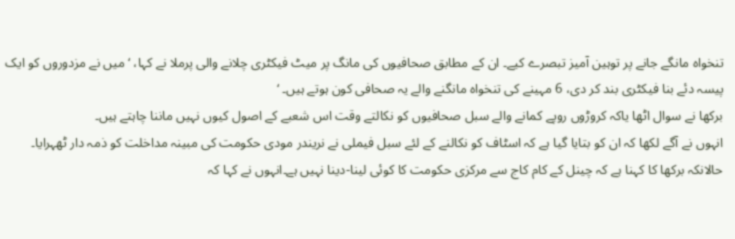تنخواہ مانگے جانے پر توہین آمیز تبصرے کیے۔ ان کے مطابق صحافیوں کی مانگ پر میٹ فیکٹری چلانے والی پرملا نے کہا، ‘ میں نے مزدوروں کو ایک پیسہ دئے بنا فیکٹری بند کر دی، 6 مہینے کی تنخواہ مانگنے والے یہ صحافی کون ہوتے ہیں۔ ‘
برکھا نے سوال اٹھا یاکہ کروڑوں روپے کمانے والے سبل صحافیوں کو نکالتے وقت اس شعبے کے اصول کیوں نہیں ماننا چاہتے ہیں۔
انہوں نے آگے لکھا کہ ان کو بتایا گیا ہے کہ اسٹاف کو نکالنے کے لئے سبل فیملی نے نریندر مودی حکومت کی مبینہ مداخلت کو ذمہ دار ٹھہرایا۔ حالانکہ برکھا کا کہنا ہے کہ چینل کے کام کاج سے مرکزی حکومت کا کوئی لینا-دینا نہیں ہے۔انہوں نے کہا کہ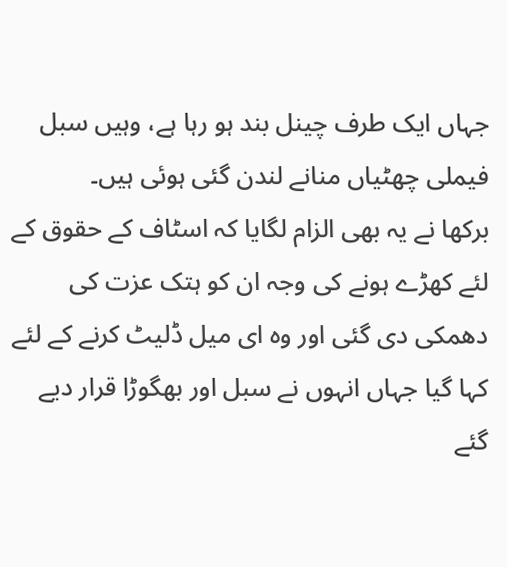جہاں ایک طرف چینل بند ہو رہا ہے، وہیں سبل فیملی چھٹیاں منانے لندن گئی ہوئی ہیں۔
برکھا نے یہ بھی الزام لگایا کہ اسٹاف کے حقوق کے لئے کھڑے ہونے کی وجہ ان کو ہتک عزت کی دھمکی دی گئی اور وہ ای میل ڈلیٹ کرنے کے لئے کہا گیا جہاں انہوں نے سبل اور بھگوڑا قرار دیے گئے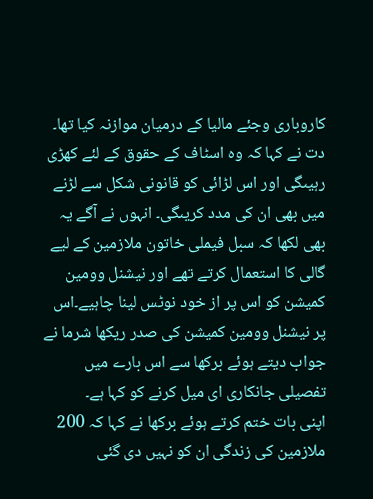کاروباری وجئے مالیا کے درمیان موازنہ کیا تھا۔
دت نے کہا کہ وہ اسٹاف کے حقوق کے لئے کھڑی رہیںگی اور اس لڑائی کو قانونی شکل سے لڑنے میں بھی ان کی مدد کریںگی۔ انہوں نے آگے یہ بھی لکھا کہ سبل فیملی خاتون ملازمین کے لیے گالی کا استعمال کرتے تھے اور نیشنل وومین کمیشن کو اس پر از خود نوٹس لینا چاہیے۔اس پر نیشنل وومین کمیشن کی صدر ریکھا شرما نے جواب دیتے ہوئے برکھا سے اس بارے میں تفصیلی جانکاری ای میل کرنے کو کہا ہے۔
اپنی بات ختم کرتے ہوئے برکھا نے کہا کہ 200 ملازمین کی زندگی ان کو نہیں دی گئی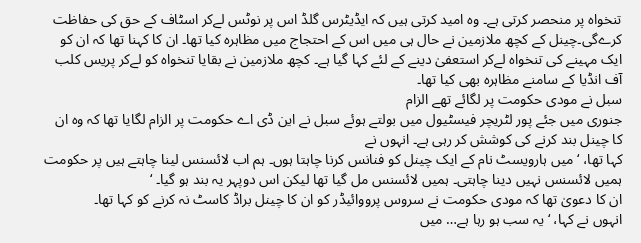تنخواہ پر منحصر کرتی ہے۔ وہ امید کرتی ہیں کہ ایڈیٹرس گلڈ اس پر نوٹس لےکر اسٹاف کے حق کی حفاظت کرےگی۔چینل کے کچھ ملازمین نے حال ہی میں اس کے احتجاج میں مظاہرہ کیا تھا۔ ان کا کہنا تھا کہ ان کو ایک مہینے کی تنخواہ لےکر استعفیٰ دینے کے لئے کہا گیا ہے۔ کچھ ملازمین نے بقایا تنخواہ کو لےکر پریس کلب آف انڈیا کے سامنے مظاہرہ بھی کیا تھا۔
سبل نے مودی حکومت پر لگائے تھے الزام
جنوری میں جئے پور لٹریچر فیسٹیول میں بولتے ہوئے سبل نے این ڈی اے حکومت پر الزام لگایا تھا کہ وہ ان کا چینل بند کرنے کی کوشش کر رہی ہے۔ انہوں نے
کہا تھا، ‘ میں ہارویسٹ نام کے ایک چینل کو فنانس کرنا چاہتا ہوں۔ ہم اب لائسنس لینا چاہتے ہیں پر حکومت ہمیں لائسنس نہیں دینا چاہتی۔ ہمیں لائسنس مل گیا تھا لیکن اس دوپہر یہ بند ہو گیا۔ ‘
ان کا دعویٰ تھا کہ مودی حکومت نے سروس پرووائیڈر کو ان کا چینل براڈ کاسٹ نہ کرنے کو کہا تھا۔
انہوں نے کہا، ‘ یہ سب ہو رہا ہے… میں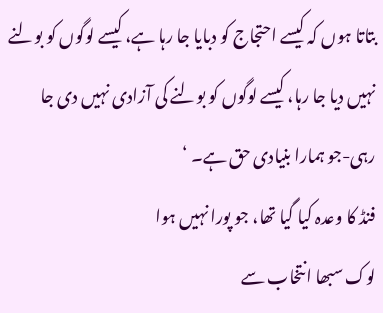بتاتا ہوں کہ کیسے احتجاج کو دبایا جا رہا ہے، کیسے لوگوں کو بولنے نہیں دیا جا رہا، کیسے لوگوں کو بولنے کی آزادی نہیں دی جا رہی-جو ہمارا بنیادی حق ہے۔ ‘
فنڈ کا وعدہ کیا گیا تھا، جو پورا نہیں ہوا
لوک سبھا انتخاب سے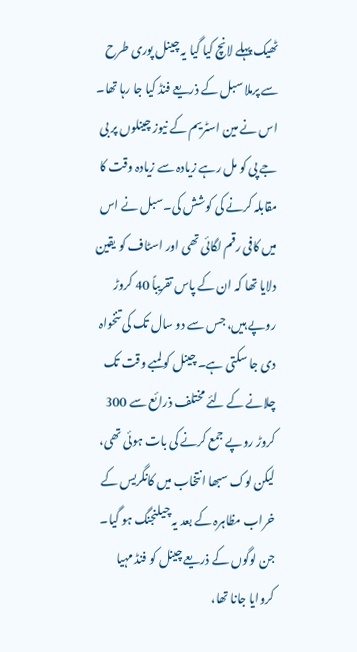ٹھیک پہلے لانچ کیا گیا یہ چینل پوری طرح سے پرملا سبل کے ذریعے فنڈ کیا جا رہا تھا۔ اس نے مین اسٹریم کے نیوز چینلوں پر بی جے پی کو مل رہے زیادہ سے زیادہ وقت کا مقابلہ کرنے کی کوشش کی۔سبل نے اس میں کافی رقم لگائی تھی اور اسٹاف کو یقین دلایا تھا کہ ان کے پاس تقریباً 40 کروڑ روپے ہیں، جس سے دو سال تک کی تنخواہ دی جا سکتی ہے۔ چینل کو لمبے وقت تک چلانے کے لئے مختلف ذرائع سے 300 کروڑ روپے جمع کرنے کی بات ہوئی تھی، لیکن لوک سبھا انتخاب میں کانگریس کے خراب مظاہرہ کے بعد یہ چیلنجنگ ہو گیا۔
جن لوگوں کے ذریعے چینل کو فنڈ مہیا کروایا جانا تھا،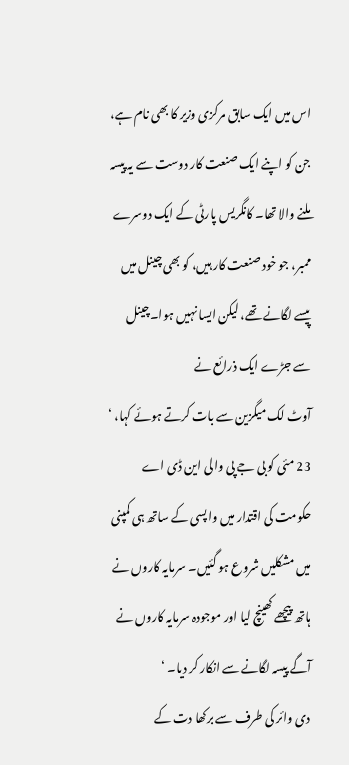اس میں ایک سابق مرکزی وزیر کا بھی نام ہے، جن کو اپنے ایک صنعت کار دوست سے یہ پیسہ ملنے والا تھا۔ کانگریس پارٹی کے ایک دوسرے ممبر، جو خود صنعت کار ہیں، کو بھی چینل میں پیسے لگانے تھے، لیکن ایسا نہیں ہوا۔چینل سے جڑے ایک ذرائع نے
آوٹ لک میگزین سے بات کرتے ہوئے کہا، ‘ 23 مئی کو بی جے پی والی این ڈی اے حکومت کی اقتدار میں واپسی کے ساتھ ہی کمپنی میں مشکلیں شروع ہو گئیں۔ سرمایہ کاروں نے ہاتھ پیچھے کھینچ لیا اور موجودہ سرمایہ کاروں نے آگے پیسہ لگانے سے انکار کر دیا۔ ‘
دی وائر کی طرف سے برکھا دت کے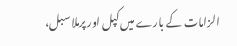الزامات کے بارے میں کپل اور پرملا سبل،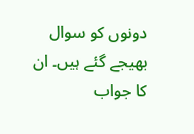دونوں کو سوال بھیجے گئے ہیں۔ ان کا جواب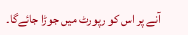آنے پر اس کو رپورٹ میں جوڑا جائےگا۔